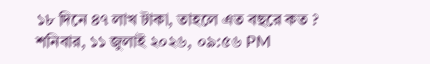১৮ দিনে ৪৭ লাখ টাকা, তাহলে এত বছরে কত ?
শনিবার, ১১ জুলাই ২০২৬, ০৯:৫৬ PM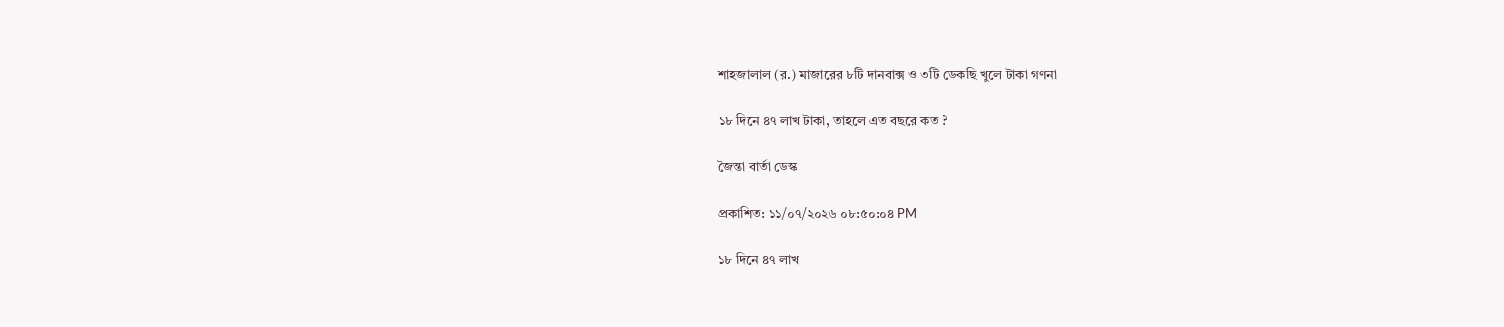শাহজালাল (র.) মাজারের ৮টি দানবাক্স ও ৩টি ডেকছি খুলে টাকা গণনা

১৮ দিনে ৪৭ লাখ টাকা, তাহলে এত বছরে কত ?

জৈন্তা বার্তা ডেস্ক

প্রকাশিত: ১১/০৭/২০২৬ ০৮:৫০:০৪ PM

১৮ দিনে ৪৭ লাখ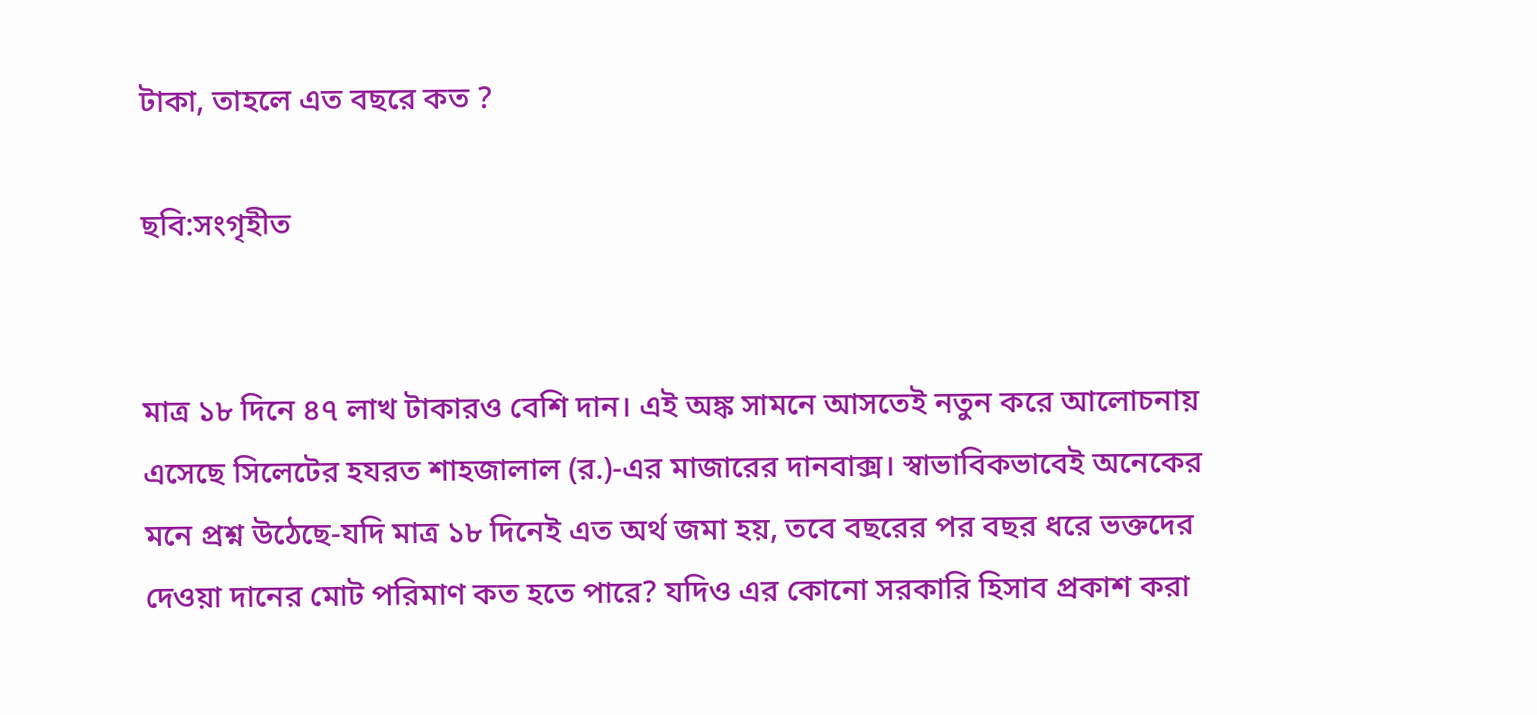টাকা, তাহলে এত বছরে কত ?

ছবি:সংগৃহীত


মাত্র ১৮ দিনে ৪৭ লাখ টাকারও বেশি দান। এই অঙ্ক সামনে আসতেই নতুন করে আলোচনায় এসেছে সিলেটের হযরত শাহজালাল (র.)-এর মাজারের দানবাক্স। স্বাভাবিকভাবেই অনেকের মনে প্রশ্ন উঠেছে-যদি মাত্র ১৮ দিনেই এত অর্থ জমা হয়, তবে বছরের পর বছর ধরে ভক্তদের দেওয়া দানের মোট পরিমাণ কত হতে পারে? যদিও এর কোনো সরকারি হিসাব প্রকাশ করা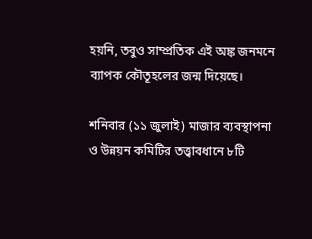হয়নি, তবুও সাম্প্রতিক এই অঙ্ক জনমনে ব্যাপক কৌতূহলের জন্ম দিয়েছে।

শনিবার (১১ জুলাই) মাজার ব্যবস্থাপনা ও উন্নয়ন কমিটির তত্ত্বাবধানে ৮টি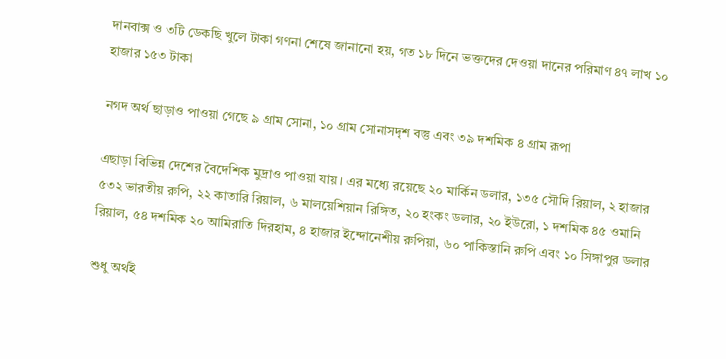দানবাক্স ও ৩টি ডেকছি খুলে টাকা গণনা শেষে জানানো হয়, গত ১৮ দিনে ভক্তদের দেওয়া দানের পরিমাণ ৪৭ লাখ ১০ হাজার ১৫৩ টাকা

নগদ অর্থ ছাড়াও পাওয়া গেছে ৯ গ্রাম সোনা, ১০ গ্রাম সোনাসদৃশ বস্তু এবং ৩৯ দশমিক ৪ গ্রাম রূপা

এছাড়া বিভিন্ন দেশের বৈদেশিক মুদ্রাও পাওয়া যায়। এর মধ্যে রয়েছে ২০ মার্কিন ডলার, ১৩৫ সৌদি রিয়াল, ২ হাজার ৫৩২ ভারতীয় রুপি, ২২ কাতারি রিয়াল, ৬ মালয়েশিয়ান রিঙ্গিত, ২০ হংকং ডলার, ২০ ইউরো, ১ দশমিক ৪৫ ওমানি রিয়াল, ৫৪ দশমিক ২০ আমিরাতি দিরহাম, ৪ হাজার ইন্দোনেশীয় রুপিয়া, ৬০ পাকিস্তানি রুপি এবং ১০ সিঙ্গাপুর ডলার

শুধু অর্থই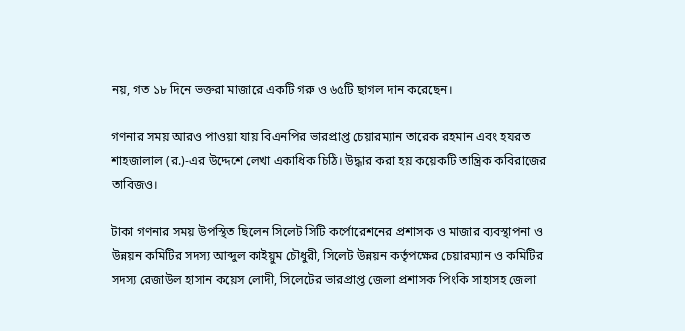নয়, গত ১৮ দিনে ভক্তরা মাজারে একটি গরু ও ৬৫টি ছাগল দান করেছেন।

গণনার সময় আরও পাওয়া যায় বিএনপির ভারপ্রাপ্ত চেয়ারম্যান তারেক রহমান এবং হযরত শাহজালাল (র.)-এর উদ্দেশে লেখা একাধিক চিঠি। উদ্ধার করা হয় কয়েকটি তান্ত্রিক কবিরাজের তাবিজও।

টাকা গণনার সময় উপস্থিত ছিলেন সিলেট সিটি কর্পোরেশনের প্রশাসক ও মাজার ব্যবস্থাপনা ও উন্নয়ন কমিটির সদস্য আব্দুল কাইয়ুম চৌধুরী, সিলেট উন্নয়ন কর্তৃপক্ষের চেয়ারম্যান ও কমিটির সদস্য রেজাউল হাসান কয়েস লোদী, সিলেটের ভারপ্রাপ্ত জেলা প্রশাসক পিংকি সাহাসহ জেলা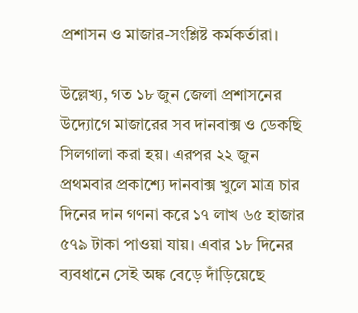প্রশাসন ও মাজার-সংশ্লিষ্ট কর্মকর্তারা।

উল্লেখ্য, গত ১৮ জুন জেলা প্রশাসনের উদ্যোগে মাজারের সব দানবাক্স ও ডেকছি সিলগালা করা হয়। এরপর ২২ জুন প্রথমবার প্রকাশ্যে দানবাক্স খুলে মাত্র চার দিনের দান গণনা করে ১৭ লাখ ৬৫ হাজার ৫৭৯ টাকা পাওয়া যায়। এবার ১৮ দিনের ব্যবধানে সেই অঙ্ক বেড়ে দাঁড়িয়েছে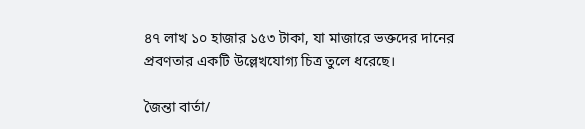৪৭ লাখ ১০ হাজার ১৫৩ টাকা, যা মাজারে ভক্তদের দানের প্রবণতার একটি উল্লেখযোগ্য চিত্র তুলে ধরেছে।

জৈন্তা বার্তা/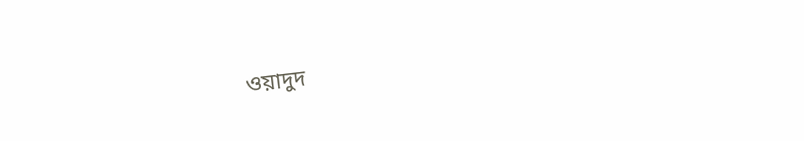ওয়াদুদ